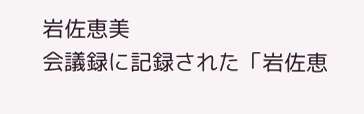岩佐恵美
会議録に記録された「岩佐恵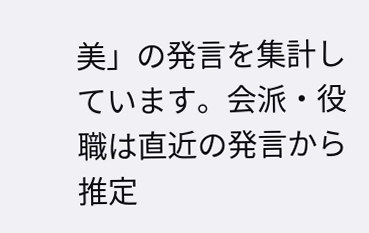美」の発言を集計しています。会派・役職は直近の発言から推定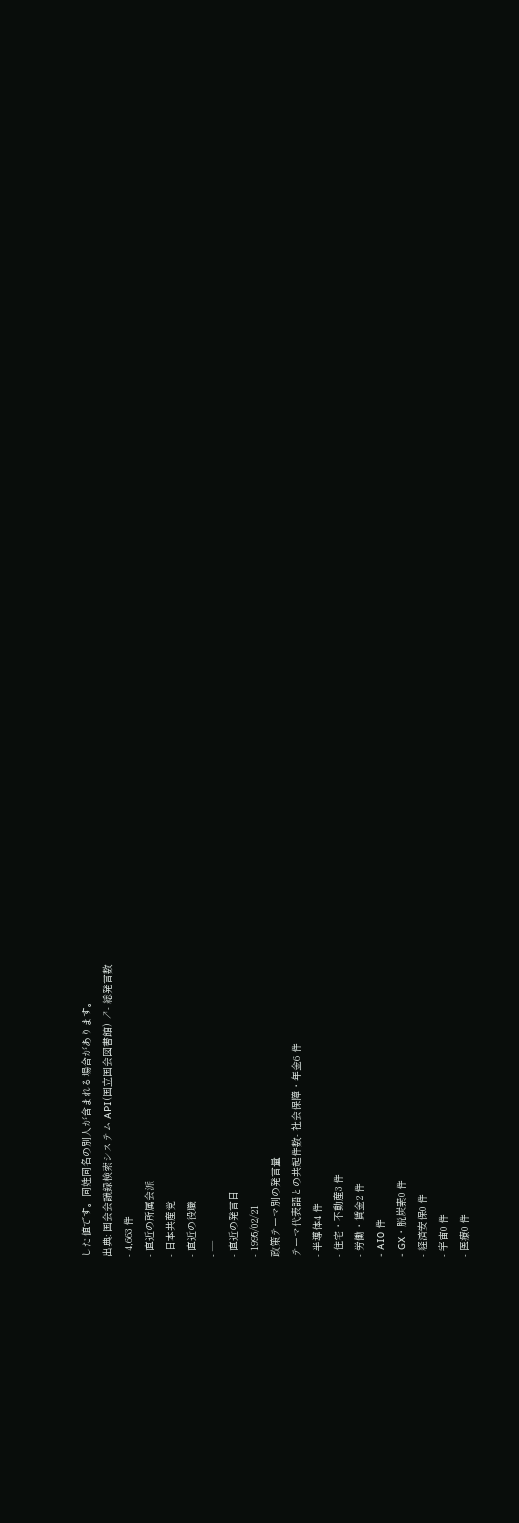した値です。同姓同名の別人が含まれる場合があります。
出典: 国会会議録検索システム API(国立国会図書館) ↗- 総発言数
- 4,663 件
- 直近の所属会派
- 日本共産党
- 直近の役職
- —
- 直近の発言日
- 1995/02/21
政策テーマ別の発言量
テーマ代表語との共起件数- 社会保障・年金6 件
- 半導体4 件
- 住宅・不動産3 件
- 労働・賃金2 件
- AI0 件
- GX・脱炭素0 件
- 経済安保0 件
- 宇宙0 件
- 医療0 件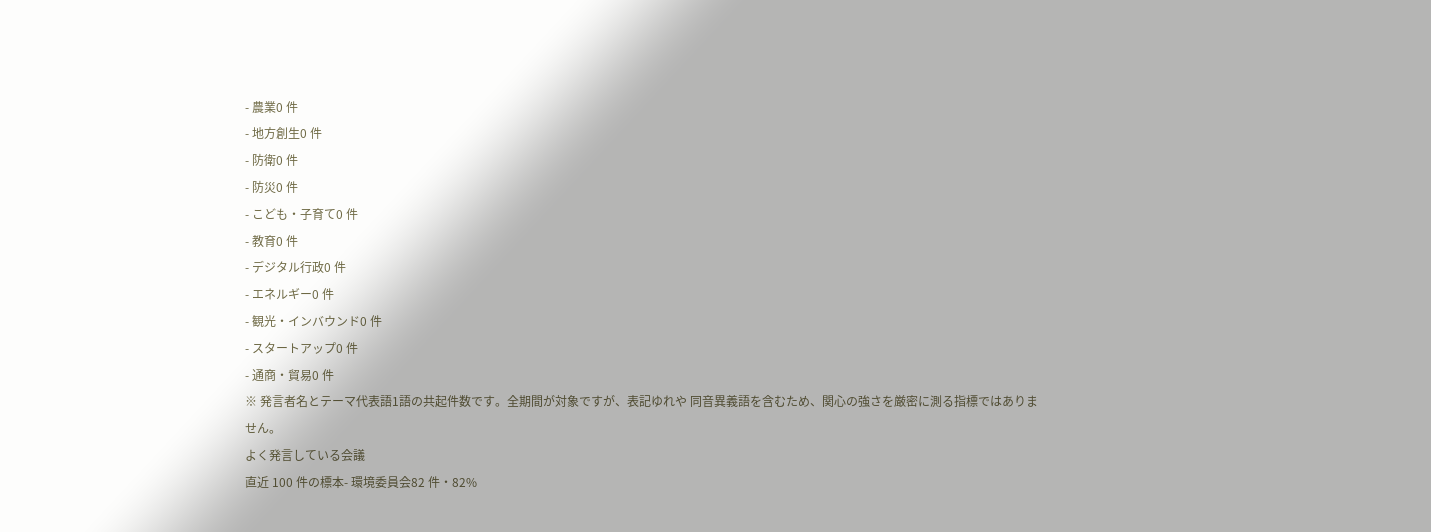- 農業0 件
- 地方創生0 件
- 防衛0 件
- 防災0 件
- こども・子育て0 件
- 教育0 件
- デジタル行政0 件
- エネルギー0 件
- 観光・インバウンド0 件
- スタートアップ0 件
- 通商・貿易0 件
※ 発言者名とテーマ代表語1語の共起件数です。全期間が対象ですが、表記ゆれや 同音異義語を含むため、関心の強さを厳密に測る指標ではありません。
よく発言している会議
直近 100 件の標本- 環境委員会82 件・82%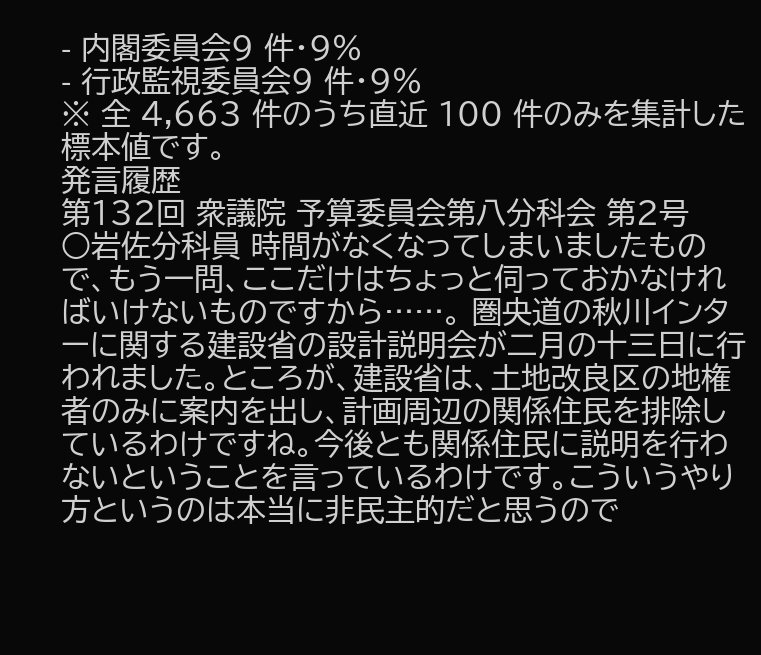- 内閣委員会9 件・9%
- 行政監視委員会9 件・9%
※ 全 4,663 件のうち直近 100 件のみを集計した標本値です。
発言履歴
第132回 衆議院 予算委員会第八分科会 第2号
○岩佐分科員 時間がなくなってしまいましたもので、もう一問、ここだけはちょっと伺っておかなければいけないものですから……。 圏央道の秋川インターに関する建設省の設計説明会が二月の十三日に行われました。ところが、建設省は、土地改良区の地権者のみに案内を出し、計画周辺の関係住民を排除しているわけですね。今後とも関係住民に説明を行わないということを言っているわけです。こういうやり方というのは本当に非民主的だと思うので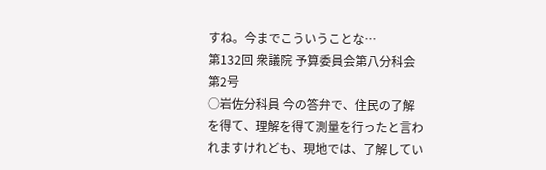すね。今までこういうことな…
第132回 衆議院 予算委員会第八分科会 第2号
○岩佐分科員 今の答弁で、住民の了解を得て、理解を得て測量を行ったと言われますけれども、現地では、了解してい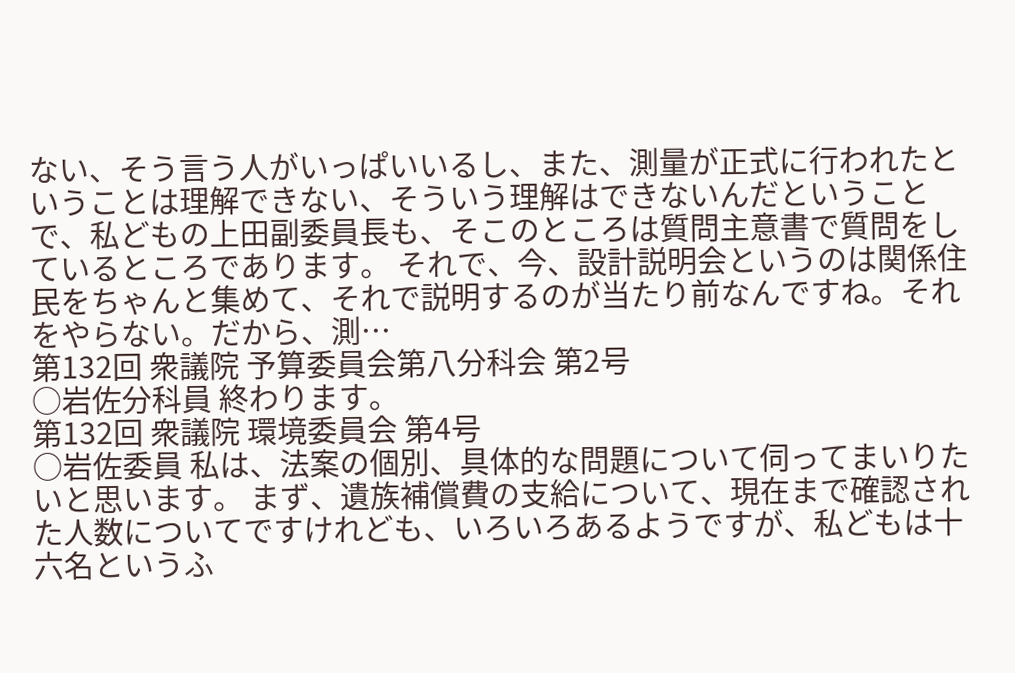ない、そう言う人がいっぱいいるし、また、測量が正式に行われたということは理解できない、そういう理解はできないんだということで、私どもの上田副委員長も、そこのところは質問主意書で質問をしているところであります。 それで、今、設計説明会というのは関係住民をちゃんと集めて、それで説明するのが当たり前なんですね。それをやらない。だから、測…
第132回 衆議院 予算委員会第八分科会 第2号
○岩佐分科員 終わります。
第132回 衆議院 環境委員会 第4号
○岩佐委員 私は、法案の個別、具体的な問題について伺ってまいりたいと思います。 まず、遺族補償費の支給について、現在まで確認された人数についてですけれども、いろいろあるようですが、私どもは十六名というふ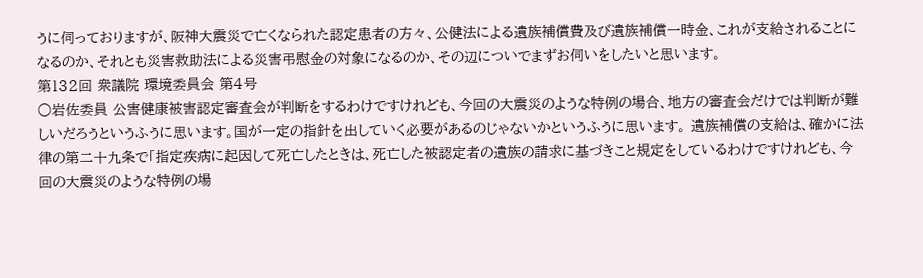うに伺っておりますが、阪神大震災で亡くなられた認定患者の方々、公健法による遺族補償費及び遺族補償一時金、これが支給されることになるのか、それとも災害救助法による災害弔慰金の対象になるのか、その辺についでまずお伺いをしたいと思います。
第132回 衆議院 環境委員会 第4号
○岩佐委員 公害健康被害認定審査会が判断をするわけですけれども、今回の大震災のような特例の場合、地方の審査会だけでは判断が難しいだろうというふうに思います。国が一定の指針を出していく必要があるのじゃないかというふうに思います。 遺族補償の支給は、確かに法律の第二十九条で「指定疾病に起因して死亡したときは、死亡した被認定者の遺族の請求に基づきこと規定をしているわけですけれども、今回の大震災のような特例の場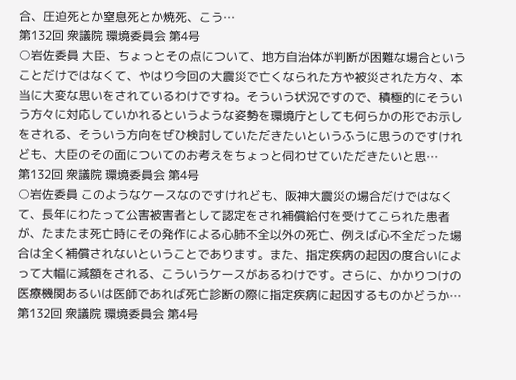合、圧迫死とか窒息死とか焼死、こう…
第132回 衆議院 環境委員会 第4号
○岩佐委員 大臣、ちょっとその点について、地方自治体が判断が困難な場合ということだけではなくて、やはり今回の大震災で亡くなられた方や被災された方々、本当に大変な思いをされているわけですね。そういう状況ですので、積極的にそういう方々に対応していかれるというような姿勢を環境庁としても何らかの形でお示しをされる、そういう方向をぜひ検討していただきたいというふうに思うのですけれども、大臣のその面についてのお考えをちょっと伺わせていただきたいと思…
第132回 衆議院 環境委員会 第4号
○岩佐委員 このようなケースなのですけれども、阪神大震災の場合だけではなくて、長年にわたって公害被害者として認定をされ補償給付を受けてこられた患者が、たまたま死亡時にその発作による心肺不全以外の死亡、例えば心不全だった場合は全く補償されないということであります。また、指定疾病の起因の度合いによって大幅に減額をされる、こういうケースがあるわけです。さらに、かかりつけの医療機関あるいは医師であれば死亡診断の際に指定疾病に起因するものかどうか…
第132回 衆議院 環境委員会 第4号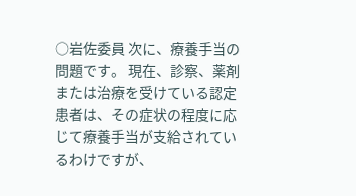○岩佐委員 次に、療養手当の問題です。 現在、診察、薬剤または治療を受けている認定患者は、その症状の程度に応じて療養手当が支給されているわけですが、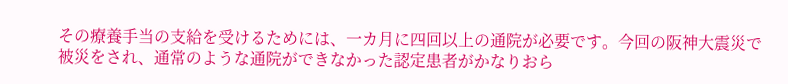その療養手当の支給を受けるためには、一カ月に四回以上の通院が必要です。今回の阪神大震災で被災をされ、通常のような通院ができなかった認定患者がかなりおら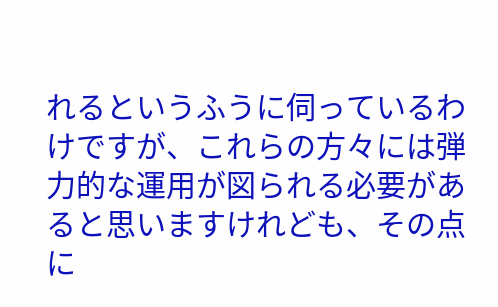れるというふうに伺っているわけですが、これらの方々には弾力的な運用が図られる必要があると思いますけれども、その点に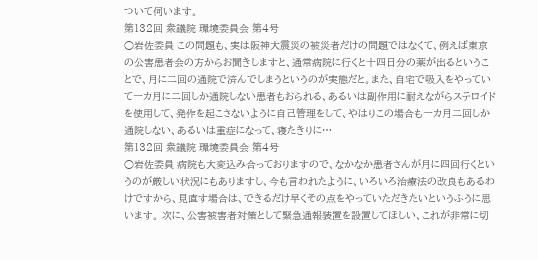ついて伺います。
第132回 衆議院 環境委員会 第4号
○岩佐委員 この問題も、実は阪神大震災の被災者だけの問題ではなくて、例えば東京の公害患者会の方からお聞きしますと、通常病院に行くと十四日分の薬が出るということで、月に二回の通院で済んでしまうというのが実態だと。また、自宅で吸入をやっていて一カ月に二回しか通院しない患者もおられる、あるいは副作用に耐えながらステロイドを使用して、発作を起こさないように自己管理をして、やはりこの場合も一カ月二回しか通院しない、あるいは重症になって、寝たきりに…
第132回 衆議院 環境委員会 第4号
○岩佐委員 病院も大変込み合っておりますので、なかなか患者さんが月に四回行くというのが厳しい状況にもありますし、今も言われたように、いろいろ治療法の改良もあるわけですから、見直す場合は、できるだけ早くその点をやっていただきたいというふうに思います。 次に、公害被害者対策として緊急通報装置を設置してほしい、これが非常に切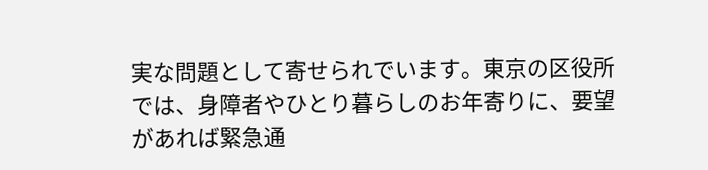実な問題として寄せられでいます。東京の区役所では、身障者やひとり暮らしのお年寄りに、要望があれば緊急通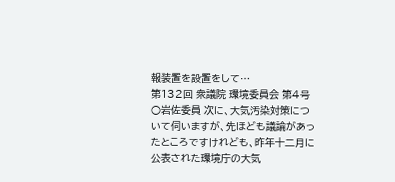報装置を設置をして…
第132回 衆議院 環境委員会 第4号
○岩佐委員 次に、大気汚染対策について伺いますが、先ほども議論があったところですけれども、昨年十二月に公表された環境庁の大気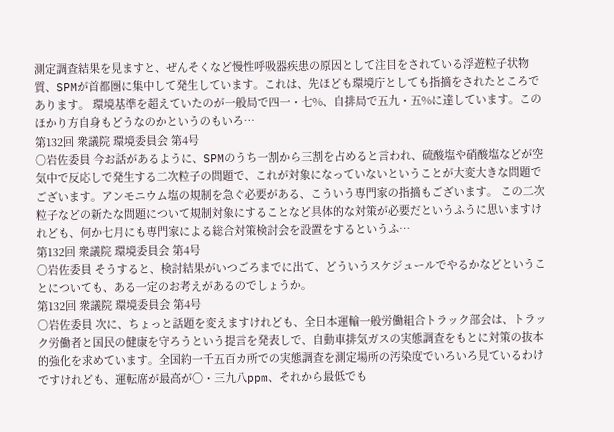測定調査結果を見ますと、ぜんそくなど慢性呼吸器疾患の原因として注目をされている浮遊粒子状物質、SPMが首都圏に集中して発生しています。これは、先ほども環境庁としても指摘をされたところであります。 環境基準を超えていたのが一般局で四一・七%、自排局で五九・五%に達しています。このほかり方自身もどうなのかというのもいろ…
第132回 衆議院 環境委員会 第4号
○岩佐委員 今お話があるように、SPMのうち一割から三割を占めると言われ、硫酸塩や硝酸塩などが空気中で反応しで発生する二次粒子の問題で、これが対象になっていないということが大変大きな問題でございます。アンモニウム塩の規制を急ぐ必要がある、こういう専門家の指摘もございます。 この二次粒子などの新たな問題について規制対象にすることなど具体的な対策が必要だというふうに思いますけれども、何か七月にも専門家による総合対策検討会を設置をするというふ…
第132回 衆議院 環境委員会 第4号
○岩佐委員 そうすると、検討結果がいつごろまでに出て、どういうスケジュールでやるかなどということについても、ある一定のお考えがあるのでしょうか。
第132回 衆議院 環境委員会 第4号
○岩佐委員 次に、ちょっと話題を変えますけれども、全日本運輸一般労働組合トラック部会は、トラック労働者と国民の健康を守ろうという提言を発表しで、自動車排気ガスの実態調査をもとに対策の抜本的強化を求めています。全国約一千五百カ所での実態調査を測定場所の汚染度でいろいろ見ているわけですけれども、運転席が最高が〇・三九八ppm、それから最低でも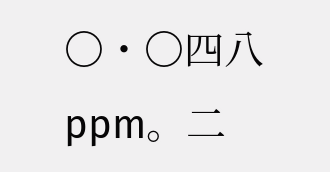〇・〇四八ppm。二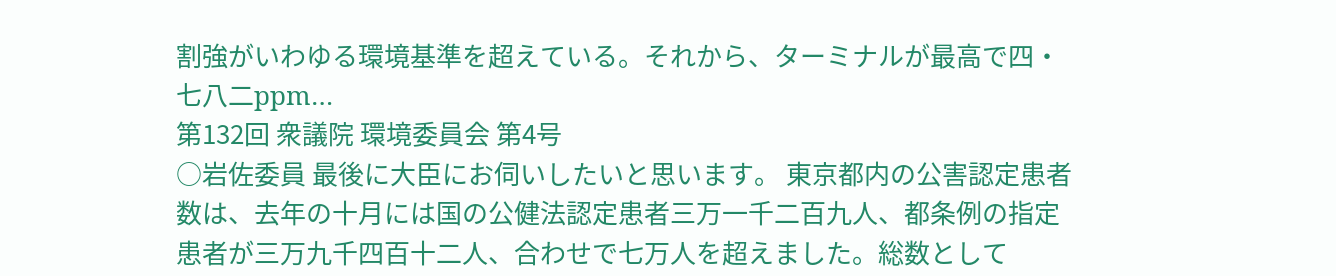割強がいわゆる環境基準を超えている。それから、ターミナルが最高で四・七八二ppm…
第132回 衆議院 環境委員会 第4号
○岩佐委員 最後に大臣にお伺いしたいと思います。 東京都内の公害認定患者数は、去年の十月には国の公健法認定患者三万一千二百九人、都条例の指定患者が三万九千四百十二人、合わせで七万人を超えました。総数として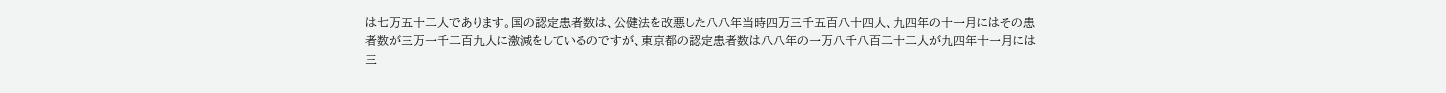は七万五十二人であります。国の認定患者数は、公健法を改悪した八八年当時四万三千五百八十四人、九四年の十一月にはその患者数が三万一千二百九人に激減をしているのですが、東京都の認定患者数は八八年の一万八千八百二十二人が九四年十一月には三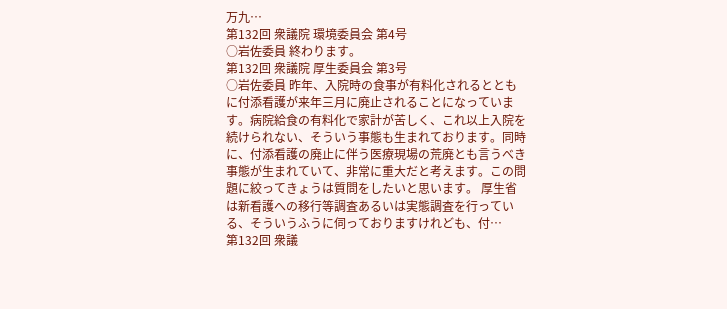万九…
第132回 衆議院 環境委員会 第4号
○岩佐委員 終わります。
第132回 衆議院 厚生委員会 第3号
○岩佐委員 昨年、入院時の食事が有料化されるとともに付添看護が来年三月に廃止されることになっています。病院給食の有料化で家計が苦しく、これ以上入院を続けられない、そういう事態も生まれております。同時に、付添看護の廃止に伴う医療現場の荒廃とも言うべき事態が生まれていて、非常に重大だと考えます。この問題に絞ってきょうは質問をしたいと思います。 厚生省は新看護への移行等調査あるいは実態調査を行っている、そういうふうに伺っておりますけれども、付…
第132回 衆議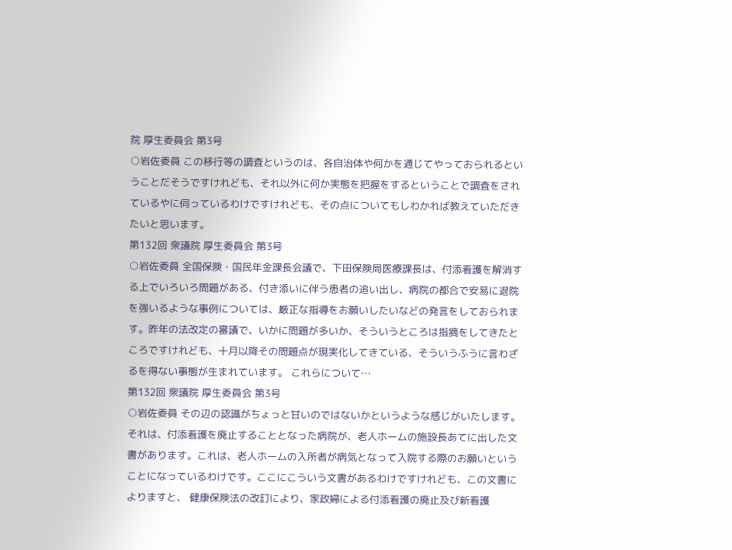院 厚生委員会 第3号
○岩佐委員 この移行等の調査というのは、各自治体や何かを通じてやっておられるということだそうですけれども、それ以外に何か実態を把握をするということで調査をされているやに伺っているわけですけれども、その点についてもしわかれば教えていただきたいと思います。
第132回 衆議院 厚生委員会 第3号
○岩佐委員 全国保険・国民年金課長会議で、下田保険局医療課長は、付添看護を解消する上でいろいろ問題がある、付き添いに伴う患者の追い出し、病院の都合で安易に退院を強いるような事例については、厳正な指導をお願いしたいなどの発言をしておられます。昨年の法改定の審議で、いかに問題が多いか、そういうところは指摘をしてきたところですけれども、十月以降その問題点が現実化してきている、そういうふうに言わざるを得ない事態が生まれています。 これらについて…
第132回 衆議院 厚生委員会 第3号
○岩佐委員 その辺の認識がちょっと甘いのではないかというような感じがいたします。 それは、付添看護を廃止することとなった病院が、老人ホームの施設長あてに出した文書があります。これは、老人ホームの入所者が病気となって入院する際のお願いということになっているわけです。ここにこういう文書があるわけですけれども、この文書によりますと、 健康保険法の改訂により、家政婦による付添看護の廃止及び新看護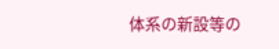体系の新設等の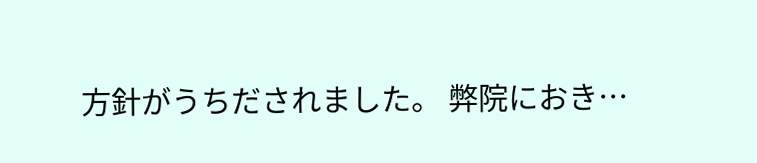方針がうちだされました。 弊院におき…